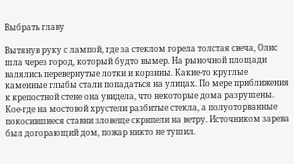Выбрать главу

Вытянув руку с лампой, где за стеклом горела толстая свеча, Олис шла через город, который будто вымер. На рыночной площади валялись перевернутые лотки и корзины. Какие-то круглые каменные глыбы стали попадаться на улицах. По мере приближения к крепостной стене она увидела, что некоторые дома разрушены. Кое-где на мостовой хрустели разбитые стекла, а полуоторванные покосившиеся ставни зловеще скрипели на ветру. Источником зарева был догорающий дом, пожар никто не тушил.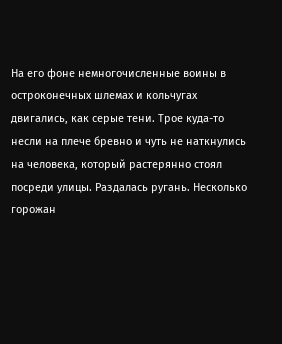На его фоне немногочисленные воины в остроконечных шлемах и кольчугах двигались, как серые тени. Трое куда-то несли на плече бревно и чуть не наткнулись на человека, который растерянно стоял посреди улицы. Раздалась ругань. Несколько горожан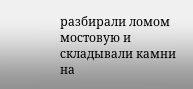разбирали ломом мостовую и складывали камни на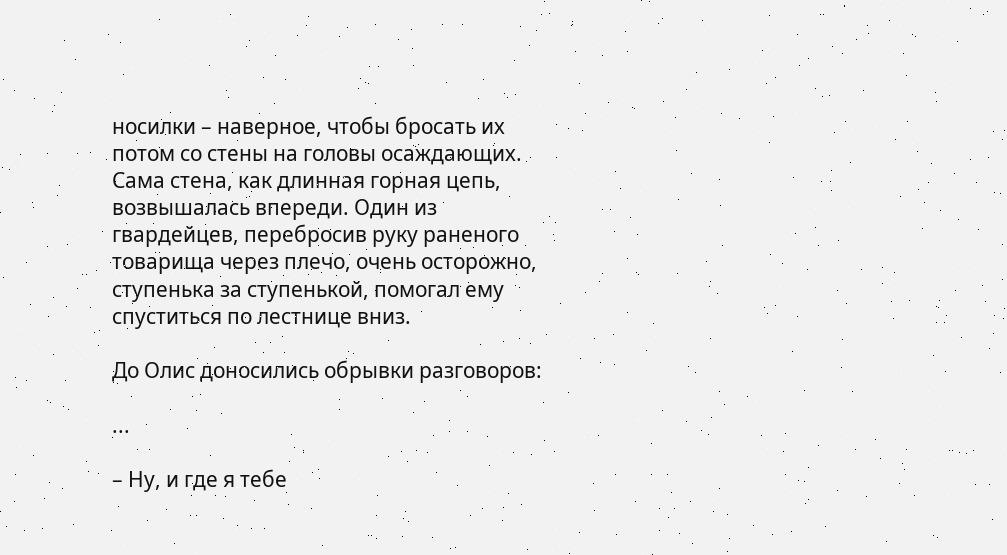носилки – наверное, чтобы бросать их потом со стены на головы осаждающих. Сама стена, как длинная горная цепь, возвышалась впереди. Один из гвардейцев, перебросив руку раненого товарища через плечо, очень осторожно, ступенька за ступенькой, помогал ему спуститься по лестнице вниз.

До Олис доносились обрывки разговоров:

...

– Ну, и где я тебе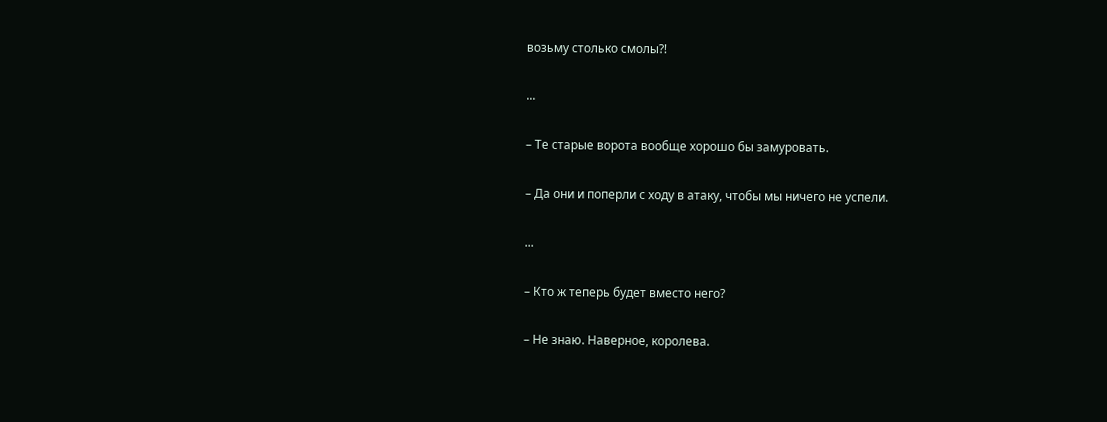возьму столько смолы?!

...

– Те старые ворота вообще хорошо бы замуровать.

– Да они и поперли с ходу в атаку, чтобы мы ничего не успели.

...

– Кто ж теперь будет вместо него?

– Не знаю. Наверное, королева.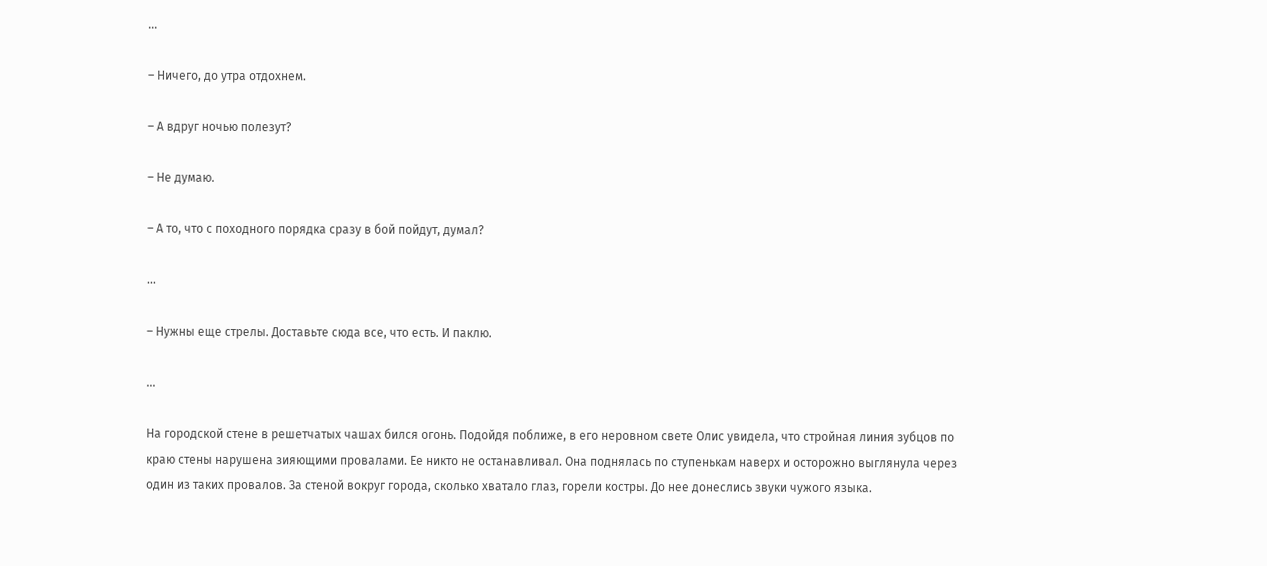...

– Ничего, до утра отдохнем.

– А вдруг ночью полезут?

– Не думаю.

– А то, что с походного порядка сразу в бой пойдут, думал?

...

– Нужны еще стрелы. Доставьте сюда все, что есть. И паклю.

...

На городской стене в решетчатых чашах бился огонь. Подойдя поближе, в его неровном свете Олис увидела, что стройная линия зубцов по краю стены нарушена зияющими провалами. Ее никто не останавливал. Она поднялась по ступенькам наверх и осторожно выглянула через один из таких провалов. За стеной вокруг города, сколько хватало глаз, горели костры. До нее донеслись звуки чужого языка.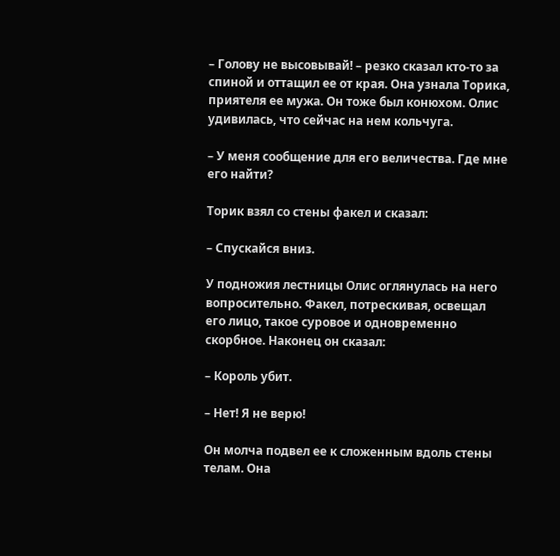– Голову не высовывай! – резко сказал кто-то за спиной и оттащил ее от края. Она узнала Торика, приятеля ее мужа. Он тоже был конюхом. Олис удивилась, что сейчас на нем кольчуга.

– У меня сообщение для его величества. Где мне его найти?

Торик взял со стены факел и сказал:

– Спускайся вниз.

У подножия лестницы Олис оглянулась на него вопросительно. Факел, потрескивая, освещал его лицо, такое суровое и одновременно скорбное. Наконец он сказал:

– Король убит.

– Нет! Я не верю!

Он молча подвел ее к сложенным вдоль стены телам. Она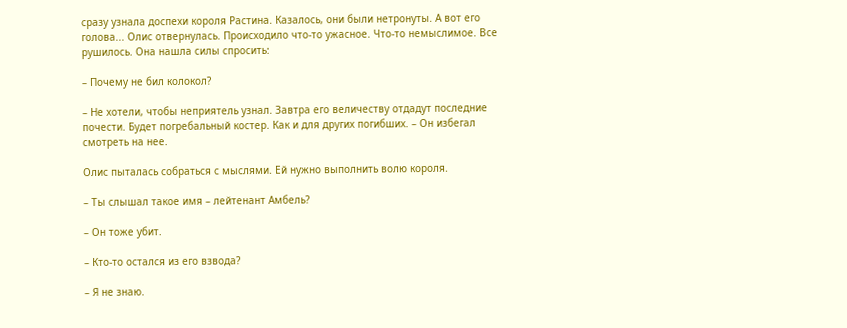сразу узнала доспехи короля Растина. Казалось, они были нетронуты. А вот его голова... Олис отвернулась. Происходило что-то ужасное. Что-то немыслимое. Все рушилось. Она нашла силы спросить:

– Почему не бил колокол?

– Не хотели, чтобы неприятель узнал. Завтра его величеству отдадут последние почести. Будет погребальный костер. Как и для других погибших. – Он избегал смотреть на нее.

Олис пыталась собраться с мыслями. Ей нужно выполнить волю короля.

– Ты слышал такое имя – лейтенант Амбель?

– Он тоже убит.

– Кто-то остался из его взвода?

– Я не знаю.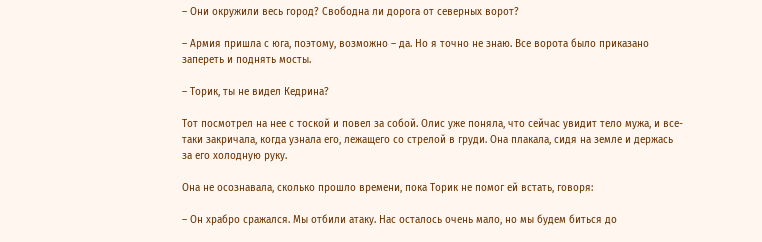– Они окружили весь город? Свободна ли дорога от северных ворот?

– Армия пришла с юга, поэтому, возможно – да. Но я точно не знаю. Все ворота было приказано запереть и поднять мосты.

– Торик, ты не видел Кедрина?

Тот посмотрел на нее с тоской и повел за собой. Олис уже поняла, что сейчас увидит тело мужа, и все-таки закричала, когда узнала его, лежащего со стрелой в груди. Она плакала, сидя на земле и держась за его холодную руку.

Она не осознавала, сколько прошло времени, пока Торик не помог ей встать, говоря:

– Он храбро сражался. Мы отбили атаку. Нас осталось очень мало, но мы будем биться до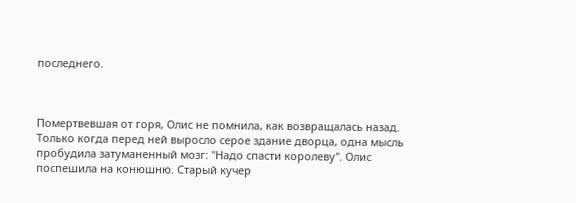последнего.



Помертвевшая от горя, Олис не помнила, как возвращалась назад. Только когда перед ней выросло серое здание дворца, одна мысль пробудила затуманенный мозг: "Надо спасти королеву". Олис поспешила на конюшню. Старый кучер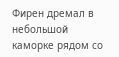Фирен дремал в небольшой каморке рядом со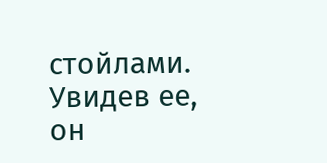стойлами. Увидев ее, он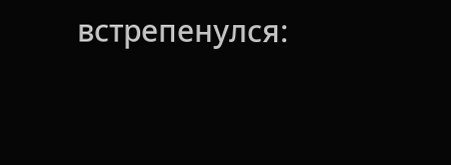встрепенулся: